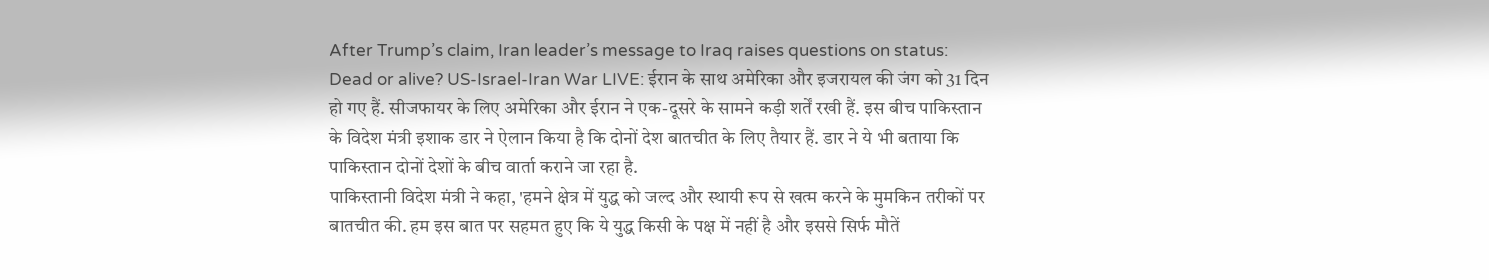After Trump’s claim, Iran leader’s message to Iraq raises questions on status: Dead or alive? US-Israel-Iran War LIVE: ईरान के साथ अमेरिका और इजरायल की जंग को 31 दिन हो गए हैं. सीजफायर के लिए अमेरिका और ईरान ने एक-दूसरे के सामने कड़ी शर्तें रखी हैं. इस बीच पाकिस्तान के विदेश मंत्री इशाक डार ने ऐलान किया है कि दोनों देश बातचीत के लिए तैयार हैं. डार ने ये भी बताया कि पाकिस्तान दोनों देशों के बीच वार्ता कराने जा रहा है.
पाकिस्तानी विदेश मंत्री ने कहा, 'हमने क्षेत्र में युद्ध को जल्द और स्थायी रूप से खत्म करने के मुमकिन तरीकों पर बातचीत की. हम इस बात पर सहमत हुए कि ये युद्ध किसी के पक्ष में नहीं है और इससे सिर्फ मौतें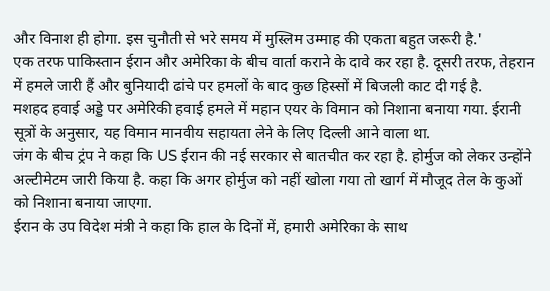और विनाश ही होगा. इस चुनौती से भरे समय में मुस्लिम उम्माह की एकता बहुत जरूरी है.'
एक तरफ पाकिस्तान ईरान और अमेरिका के बीच वार्ता कराने के दावे कर रहा है. दूसरी तरफ, तेहरान में हमले जारी हैं और बुनियादी ढांचे पर हमलों के बाद कुछ हिस्सों में बिजली काट दी गई है.
मशहद हवाई अड्डे पर अमेरिकी हवाई हमले में महान एयर के विमान को निशाना बनाया गया. ईरानी सूत्रों के अनुसार, यह विमान मानवीय सहायता लेने के लिए दिल्ली आने वाला था.
जंग के बीच ट्रंप ने कहा कि US ईरान की नई सरकार से बातचीत कर रहा है. होर्मुज को लेकर उन्होंने अल्टीमेटम जारी किया है. कहा कि अगर होर्मुज को नहीं खोला गया तो खार्ग में मौजूद तेल के कुओं को निशाना बनाया जाएगा.
ईरान के उप विदेश मंत्री ने कहा कि हाल के दिनों में, हमारी अमेरिका के साथ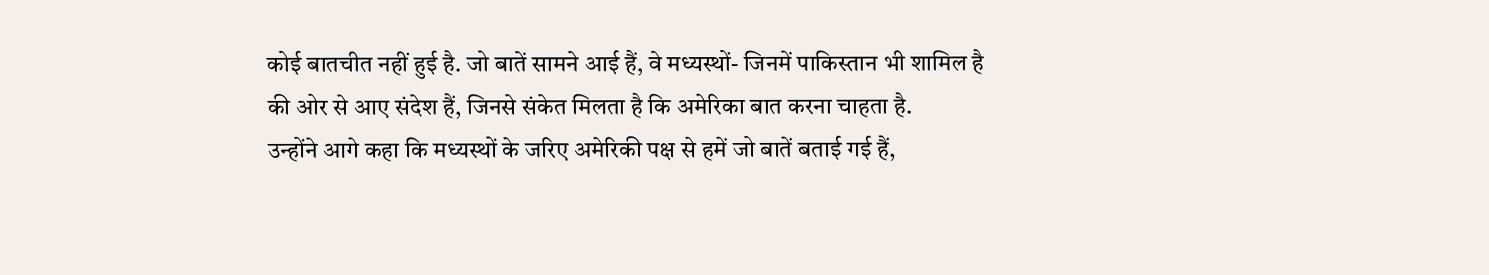कोई बातचीत नहीं हुई है. जो बातें सामने आई हैं, वे मध्यस्थों- जिनमें पाकिस्तान भी शामिल है की ओर से आए संदेश हैं, जिनसे संकेत मिलता है कि अमेरिका बात करना चाहता है.
उन्होंने आगे कहा कि मध्यस्थों के जरिए अमेरिकी पक्ष से हमें जो बातें बताई गई हैं,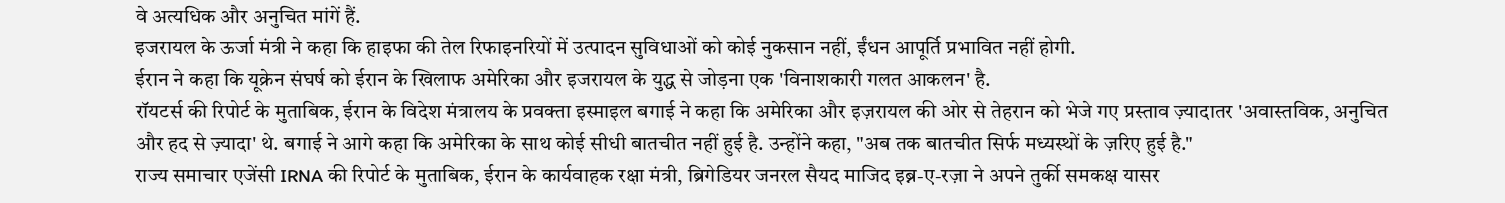वे अत्यधिक और अनुचित मांगें हैं.
इजरायल के ऊर्जा मंत्री ने कहा कि हाइफा की तेल रिफाइनरियों में उत्पादन सुविधाओं को कोई नुकसान नहीं, ईंधन आपूर्ति प्रभावित नहीं होगी.
ईरान ने कहा कि यूक्रेन संघर्ष को ईरान के खिलाफ अमेरिका और इजरायल के युद्ध से जोड़ना एक 'विनाशकारी गलत आकलन' है.
रॉयटर्स की रिपोर्ट के मुताबिक, ईरान के विदेश मंत्रालय के प्रवक्ता इस्माइल बगाई ने कहा कि अमेरिका और इज़रायल की ओर से तेहरान को भेजे गए प्रस्ताव ज़्यादातर 'अवास्तविक, अनुचित और हद से ज़्यादा' थे. बगाई ने आगे कहा कि अमेरिका के साथ कोई सीधी बातचीत नहीं हुई है. उन्होंने कहा, "अब तक बातचीत सिर्फ मध्यस्थों के ज़रिए हुई है."
राज्य समाचार एजेंसी IRNA की रिपोर्ट के मुताबिक, ईरान के कार्यवाहक रक्षा मंत्री, ब्रिगेडियर जनरल सैयद माजिद इब्न-ए-रज़ा ने अपने तुर्की समकक्ष यासर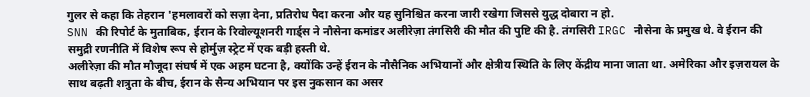गुलर से कहा कि तेहरान 'हमलावरों को सज़ा देना, प्रतिरोध पैदा करना और यह सुनिश्चित करना जारी रखेगा जिससे युद्ध दोबारा न हो.
SNN की रिपोर्ट के मुताबिक, ईरान के रिवोल्यूशनरी गार्ड्स ने नौसेना कमांडर अलीरेज़ा तंगसिरी की मौत की पुष्टि की है. तंगसिरी IRGC नौसेना के प्रमुख थे. वे ईरान की समुद्री रणनीति में विशेष रूप से होर्मुज़ स्ट्रेट में एक बड़ी हस्ती थे.
अलीरेज़ा की मौत मौजूदा संघर्ष में एक अहम घटना है, क्योंकि उन्हें ईरान के नौसैनिक अभियानों और क्षेत्रीय स्थिति के लिए केंद्रीय माना जाता था. अमेरिका और इज़रायल के साथ बढ़ती शत्रुता के बीच, ईरान के सैन्य अभियान पर इस नुकसान का असर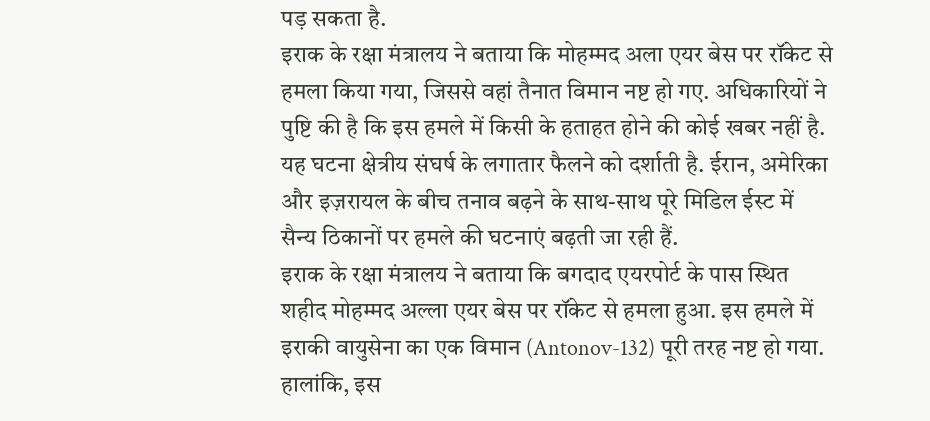पड़ सकता है.
इराक के रक्षा मंत्रालय ने बताया कि मोहम्मद अला एयर बेस पर रॉकेट से हमला किया गया, जिससे वहां तैनात विमान नष्ट हो गए. अधिकारियों ने पुष्टि की है कि इस हमले में किसी के हताहत होने की कोई खबर नहीं है.
यह घटना क्षेत्रीय संघर्ष के लगातार फैलने को दर्शाती है. ईरान, अमेरिका और इज़रायल के बीच तनाव बढ़ने के साथ-साथ पूरे मिडिल ईस्ट में सैन्य ठिकानों पर हमले की घटनाएं बढ़ती जा रही हैं.
इराक के रक्षा मंत्रालय ने बताया कि बगदाद एयरपोर्ट के पास स्थित शहीद मोहम्मद अल्ला एयर बेस पर रॉकेट से हमला हुआ. इस हमले में इराकी वायुसेना का एक विमान (Antonov-132) पूरी तरह नष्ट हो गया. हालांकि, इस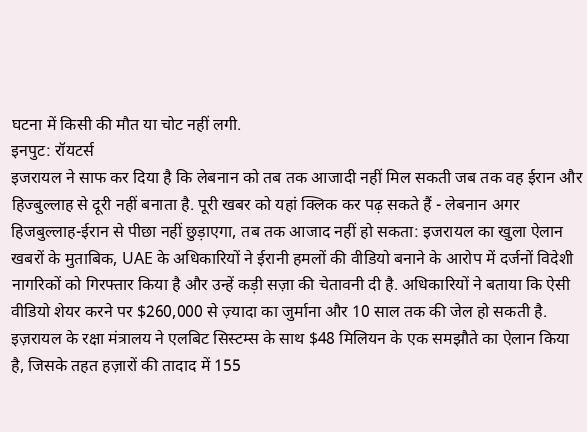घटना में किसी की मौत या चोट नहीं लगी.
इनपुट: रॉयटर्स
इजरायल ने साफ कर दिया है कि लेबनान को तब तक आजादी नहीं मिल सकती जब तक वह ईरान और हिज्बुल्लाह से दूरी नहीं बनाता है. पूरी खबर को यहां क्लिक कर पढ़ सकते हैं - लेबनान अगर हिजबुल्लाह-ईरान से पीछा नहीं छुड़ाएगा, तब तक आजाद नहीं हो सकता: इजरायल का खुला ऐलान
खबरों के मुताबिक, UAE के अधिकारियों ने ईरानी हमलों की वीडियो बनाने के आरोप में दर्जनों विदेशी नागरिकों को गिरफ्तार किया है और उन्हें कड़ी सज़ा की चेतावनी दी है. अधिकारियों ने बताया कि ऐसी वीडियो शेयर करने पर $260,000 से ज़्यादा का जुर्माना और 10 साल तक की जेल हो सकती है.
इज़रायल के रक्षा मंत्रालय ने एलबिट सिस्टम्स के साथ $48 मिलियन के एक समझौते का ऐलान किया है, जिसके तहत हज़ारों की तादाद में 155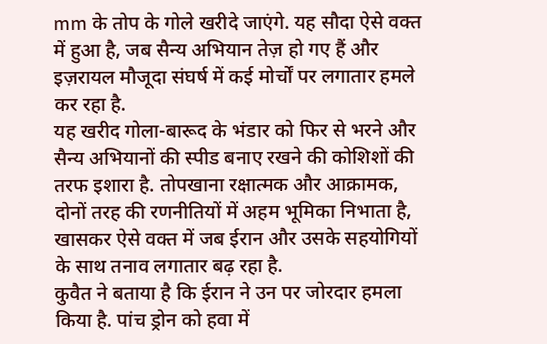mm के तोप के गोले खरीदे जाएंगे. यह सौदा ऐसे वक्त में हुआ है, जब सैन्य अभियान तेज़ हो गए हैं और इज़रायल मौजूदा संघर्ष में कई मोर्चों पर लगातार हमले कर रहा है.
यह खरीद गोला-बारूद के भंडार को फिर से भरने और सैन्य अभियानों की स्पीड बनाए रखने की कोशिशों की तरफ इशारा है. तोपखाना रक्षात्मक और आक्रामक, दोनों तरह की रणनीतियों में अहम भूमिका निभाता है, खासकर ऐसे वक्त में जब ईरान और उसके सहयोगियों के साथ तनाव लगातार बढ़ रहा है.
कुवैत ने बताया है कि ईरान ने उन पर जोरदार हमला किया है. पांच ड्रोन को हवा में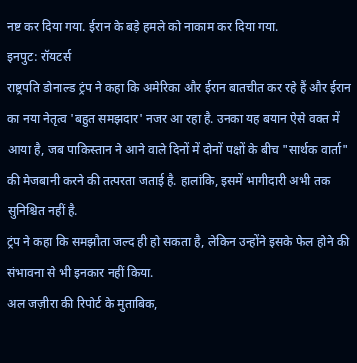नष्ट कर दिया गया. ईरान के बड़े हमले को नाकाम कर दिया गया.
इनपुट: रॉयटर्स
राष्ट्रपति डोनाल्ड ट्रंप ने कहा कि अमेरिका और ईरान बातचीत कर रहे हैं और ईरान का नया नेतृत्व 'बहुत समझदार' नजर आ रहा है. उनका यह बयान ऐसे वक्त में आया है, जब पाकिस्तान ने आने वाले दिनों में दोनों पक्षों के बीच "सार्थक वार्ता" की मेजबानी करने की तत्परता जताई है. हालांकि, इसमें भागीदारी अभी तक सुनिश्चित नहीं है.
ट्रंप ने कहा कि समझौता जल्द ही हो सकता है, लेकिन उन्होंने इसके फेल होने की संभावना से भी इनकार नहीं किया.
अल जज़ीरा की रिपोर्ट के मुताबिक,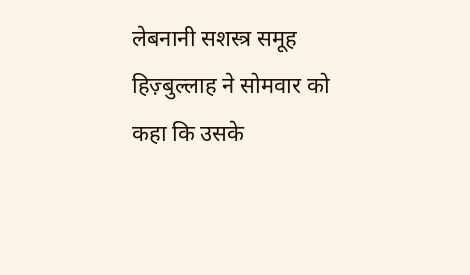लेबनानी सशस्त्र समूह हिज़्बुल्लाह ने सोमवार को कहा कि उसके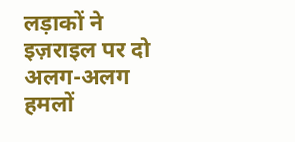लड़ाकों ने इज़राइल पर दो अलग-अलग हमलों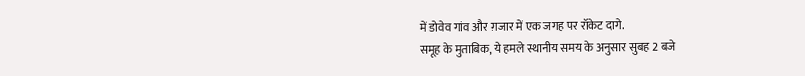में डोवेव गांव और ग़जार में एक जगह पर रॉकेट दागे.
समूह के मुताबिक, ये हमले स्थानीय समय के अनुसार सुबह 2 बजे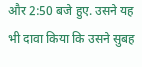और 2:50 बजे हुए. उसने यह भी दावा किया कि उसने सुबह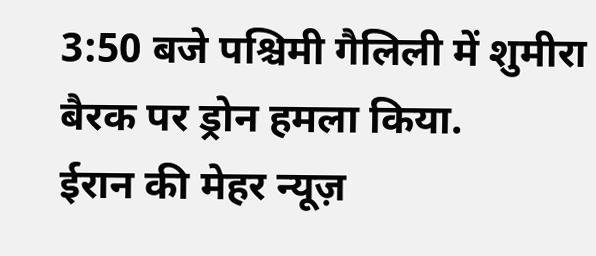3:50 बजे पश्चिमी गैलिली में शुमीरा बैरक पर ड्रोन हमला किया.
ईरान की मेहर न्यूज़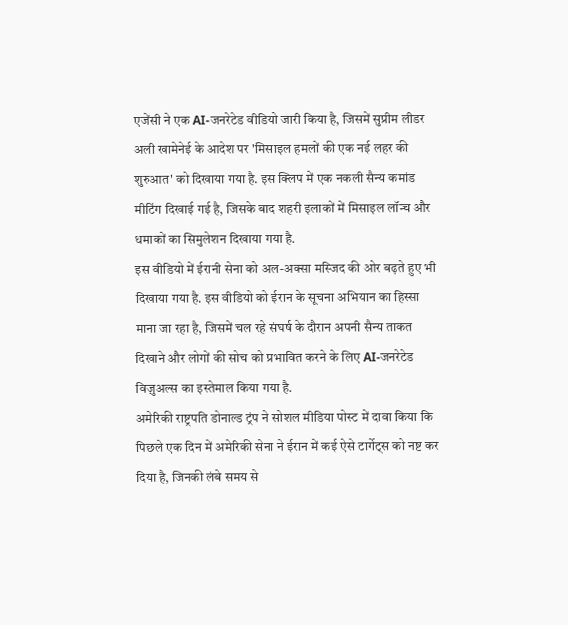एजेंसी ने एक AI-जनरेटेड वीडियो जारी किया है, जिसमें सुप्रीम लीडर अली खामेनेई के आदेश पर 'मिसाइल हमलों की एक नई लहर की शुरुआत' को दिखाया गया है. इस क्लिप में एक नकली सैन्य कमांड मीटिंग दिखाई गई है, जिसके बाद शहरी इलाकों में मिसाइल लॉन्च और धमाकों का सिमुलेशन दिखाया गया है.
इस वीडियो में ईरानी सेना को अल-अक्सा मस्जिद की ओर बढ़ते हुए भी दिखाया गया है. इस वीडियो को ईरान के सूचना अभियान का हिस्सा माना जा रहा है, जिसमें चल रहे संघर्ष के दौरान अपनी सैन्य ताकत दिखाने और लोगों की सोच को प्रभावित करने के लिए AI-जनरेटेड विज़ुअल्स का इस्तेमाल किया गया है.
अमेरिकी राष्ट्रपति डोनाल्ड ट्रंप ने सोशल मीडिया पोस्ट में दावा किया कि पिछले एक दिन में अमेरिकी सेना ने ईरान में कई ऐसे टार्गेट्स को नष्ट कर दिया है, जिनकी लंबे समय से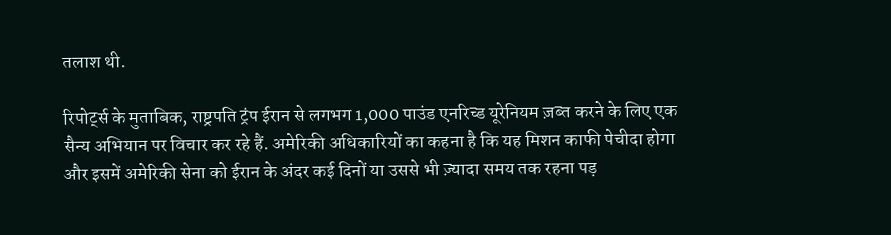तलाश थी.

रिपोर्ट्स के मुताबिक, राष्ट्रपति ट्रंप ईरान से लगभग 1,000 पाउंड एनरिच्ड यूरेनियम ज़ब्त करने के लिए एक सैन्य अभियान पर विचार कर रहे हैं. अमेरिकी अधिकारियों का कहना है कि यह मिशन काफी पेचीदा होगा और इसमें अमेरिकी सेना को ईरान के अंदर कई दिनों या उससे भी ज़्यादा समय तक रहना पड़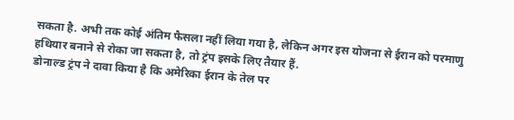सकता है. अभी तक कोई अंतिम फैसला नहीं लिया गया है, लेकिन अगर इस योजना से ईरान को परमाणु हथियार बनाने से रोका जा सकता है, तो ट्रंप इसके लिए तैयार हैं.
डोनाल्ड ट्रंप ने दावा किया है कि अमेरिका ईरान के तेल पर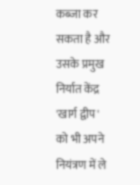कब्जा कर सकता है और उसके प्रमुख निर्यात केंद्र 'खार्ग द्वीप' को भी अपने नियंत्रण में ले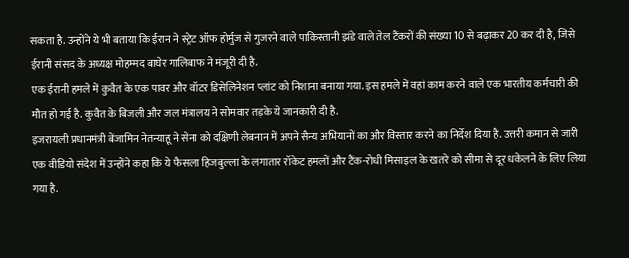सकता है. उन्होंने ये भी बताया कि ईरान ने स्ट्रेट ऑफ होर्मुज से गुजरने वाले पाकिस्तानी झंडे वाले तेल टैंकरों की संख्या 10 से बढ़ाकर 20 कर दी है, जिसे ईरानी संसद के अध्यक्ष मोहम्मद बाघेर गालिबाफ ने मंजूरी दी है.
एक ईरानी हमले में कुवैत के एक पावर और वॉटर डिसेलिनेशन प्लांट को निशाना बनाया गया. इस हमले में वहां काम करने वाले एक भारतीय कर्मचारी की मौत हो गई है. कुवैत के बिजली और जल मंत्रालय ने सोमवार तड़के ये जानकारी दी है.
इजरायली प्रधानमंत्री बेंजामिन नेतन्याहू ने सेना को दक्षिणी लेबनान में अपने सैन्य अभियानों का और विस्तार करने का निर्देश दिया है. उत्तरी कमान से जारी एक वीडियो संदेश में उन्होंने कहा कि ये फैसला हिजबुल्ला के लगातार रॉकेट हमलों और टैंक-रोधी मिसाइल के खतरे को सीमा से दूर धकेलने के लिए लिया गया है.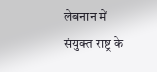लेबनान में संयुक्त राष्ट्र के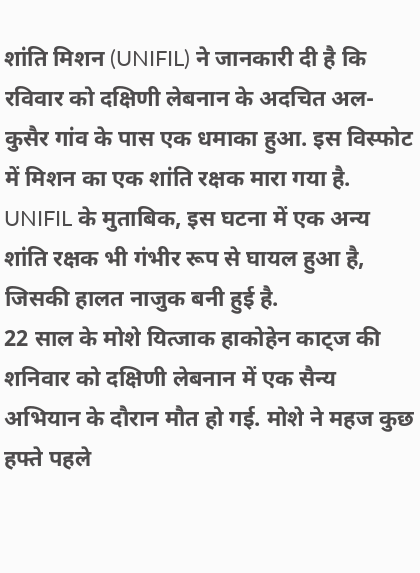शांति मिशन (UNIFIL) ने जानकारी दी है कि रविवार को दक्षिणी लेबनान के अदचित अल-कुसैर गांव के पास एक धमाका हुआ. इस विस्फोट में मिशन का एक शांति रक्षक मारा गया है. UNIFIL के मुताबिक, इस घटना में एक अन्य शांति रक्षक भी गंभीर रूप से घायल हुआ है, जिसकी हालत नाजुक बनी हुई है.
22 साल के मोशे यित्जाक हाकोहेन काट्ज की शनिवार को दक्षिणी लेबनान में एक सैन्य अभियान के दौरान मौत हो गई. मोशे ने महज कुछ हफ्ते पहले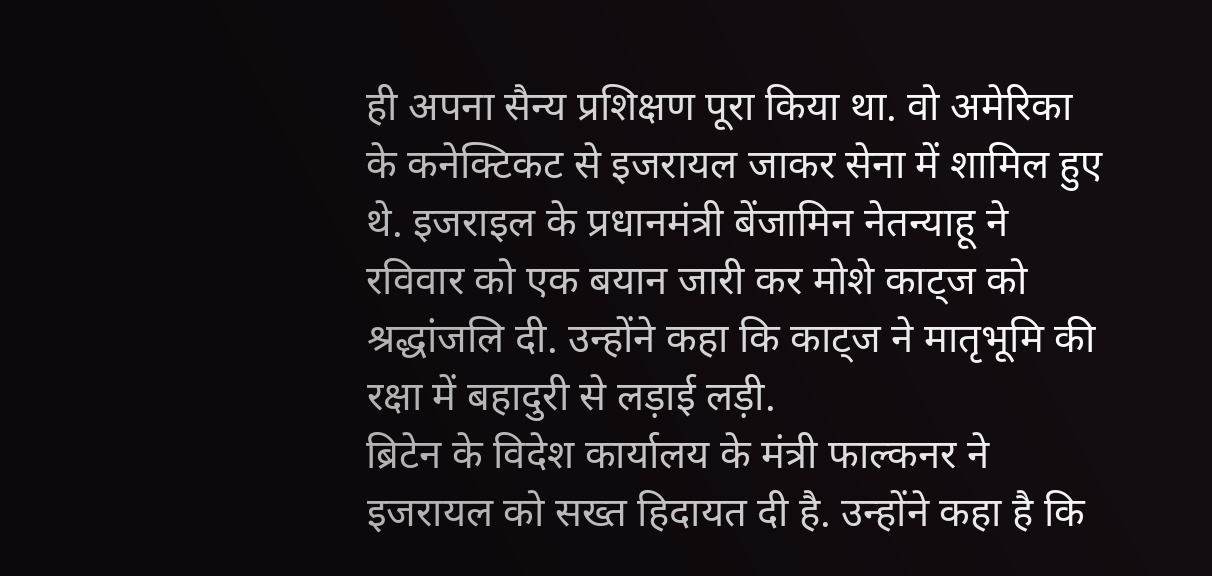ही अपना सैन्य प्रशिक्षण पूरा किया था. वो अमेरिका के कनेक्टिकट से इजरायल जाकर सेना में शामिल हुए थे. इजराइल के प्रधानमंत्री बेंजामिन नेतन्याहू ने रविवार को एक बयान जारी कर मोशे काट्ज को श्रद्धांजलि दी. उन्होंने कहा कि काट्ज ने मातृभूमि की रक्षा में बहादुरी से लड़ाई लड़ी.
ब्रिटेन के विदेश कार्यालय के मंत्री फाल्कनर ने इजरायल को सख्त हिदायत दी है. उन्होंने कहा है कि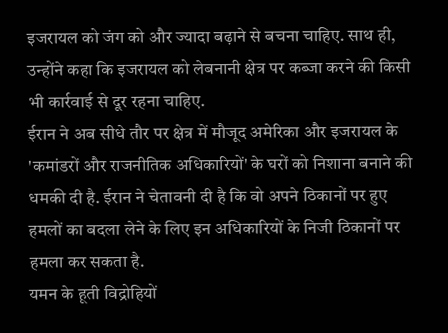इजरायल को जंग को और ज्यादा बढ़ाने से बचना चाहिए. साथ ही, उन्होंने कहा कि इजरायल को लेबनानी क्षेत्र पर कब्जा करने की किसी भी कार्रवाई से दूर रहना चाहिए.
ईरान ने अब सीधे तौर पर क्षेत्र में मौजूद अमेरिका और इजरायल के 'कमांडरों और राजनीतिक अधिकारियों' के घरों को निशाना बनाने की धमकी दी है. ईरान ने चेतावनी दी है कि वो अपने ठिकानों पर हुए हमलों का बदला लेने के लिए इन अधिकारियों के निजी ठिकानों पर हमला कर सकता है.
यमन के हूती विद्रोहियों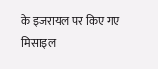के इजरायल पर किए गए मिसाइल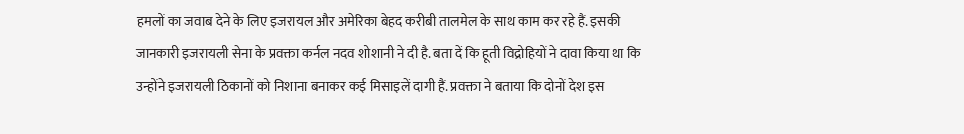हमलों का जवाब देने के लिए इजरायल और अमेरिका बेहद करीबी तालमेल के साथ काम कर रहे हैं. इसकी जानकारी इजरायली सेना के प्रवक्ता कर्नल नदव शोशानी ने दी है. बता दें कि हूती विद्रोहियों ने दावा किया था कि उन्होंने इजरायली ठिकानों को निशाना बनाकर कई मिसाइलें दागी हैं. प्रवक्ता ने बताया कि दोनों देश इस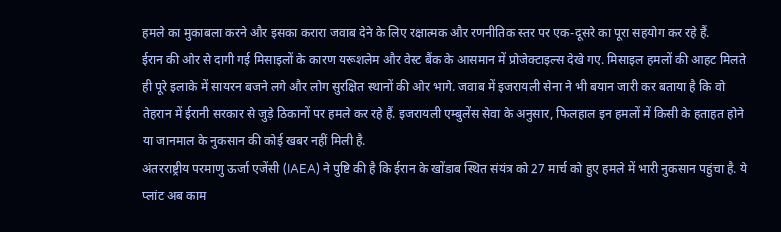हमले का मुकाबला करने और इसका करारा जवाब देने के लिए रक्षात्मक और रणनीतिक स्तर पर एक-दूसरे का पूरा सहयोग कर रहे हैं.
ईरान की ओर से दागी गई मिसाइलों के कारण यरूशलेम और वेस्ट बैंक के आसमान में प्रोजेक्टाइल्स देखे गए. मिसाइल हमलों की आहट मिलते ही पूरे इलाके में सायरन बजने लगे और लोग सुरक्षित स्थानों की ओर भागे. जवाब में इजरायली सेना ने भी बयान जारी कर बताया है कि वो तेहरान में ईरानी सरकार से जुड़े ठिकानों पर हमले कर रहे हैं. इजरायली एम्बुलेंस सेवा के अनुसार, फिलहाल इन हमलों में किसी के हताहत होने या जानमाल के नुकसान की कोई खबर नहीं मिली है.
अंतरराष्ट्रीय परमाणु ऊर्जा एजेंसी (IAEA) ने पुष्टि की है कि ईरान के खोंडाब स्थित संयंत्र को 27 मार्च को हुए हमले में भारी नुकसान पहुंचा है. ये प्लांट अब काम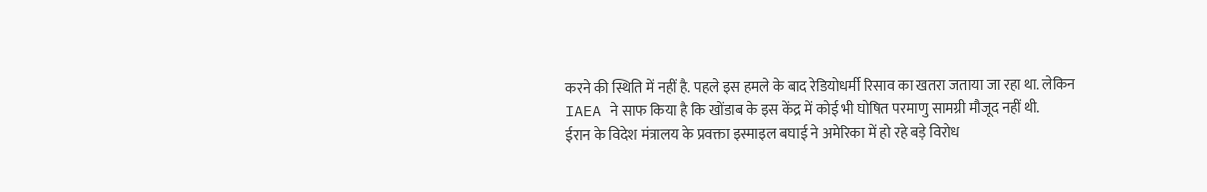करने की स्थिति में नहीं है. पहले इस हमले के बाद रेडियोधर्मी रिसाव का खतरा जताया जा रहा था. लेकिन IAEA ने साफ किया है कि खोंडाब के इस केंद्र में कोई भी घोषित परमाणु सामग्री मौजूद नहीं थी.
ईरान के विदेश मंत्रालय के प्रवक्ता इस्माइल बघाई ने अमेरिका में हो रहे बड़े विरोध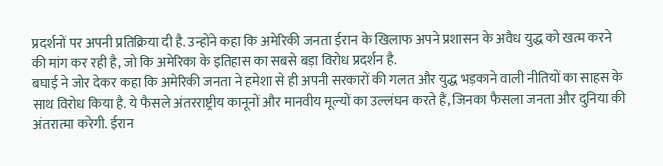प्रदर्शनों पर अपनी प्रतिक्रिया दी है. उन्होंने कहा कि अमेरिकी जनता ईरान के खिलाफ अपने प्रशासन के अवैध युद्ध को खत्म करने की मांग कर रही है, जो कि अमेरिका के इतिहास का सबसे बड़ा विरोध प्रदर्शन है.
बघाई ने जोर देकर कहा कि अमेरिकी जनता ने हमेशा से ही अपनी सरकारों की गलत और युद्ध भड़काने वाली नीतियों का साहस के साथ विरोध किया है. ये फैसले अंतरराष्ट्रीय कानूनों और मानवीय मूल्यों का उल्लंघन करते हैं, जिनका फैसला जनता और दुनिया की अंतरात्मा करेगी. ईरान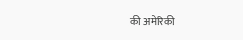की अमेरिकी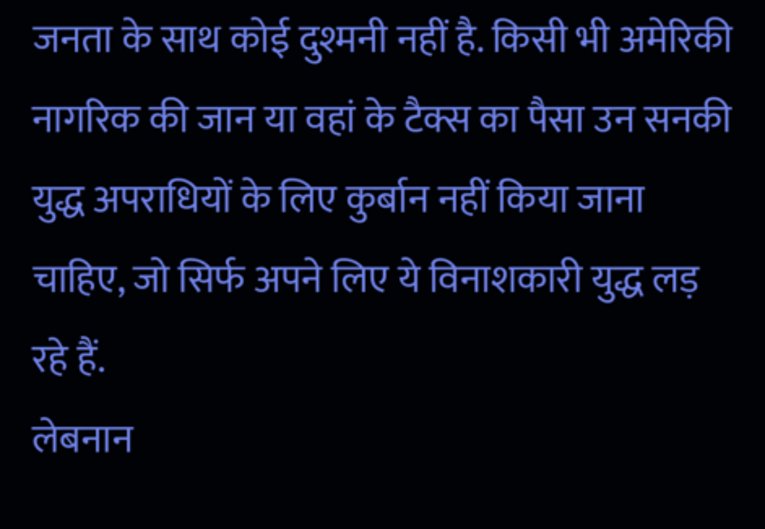जनता के साथ कोई दुश्मनी नहीं है. किसी भी अमेरिकी नागरिक की जान या वहां के टैक्स का पैसा उन सनकी युद्ध अपराधियों के लिए कुर्बान नहीं किया जाना चाहिए, जो सिर्फ अपने लिए ये विनाशकारी युद्ध लड़ रहे हैं.
लेबनान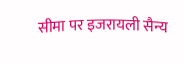सीमा पर इजरायली सैन्य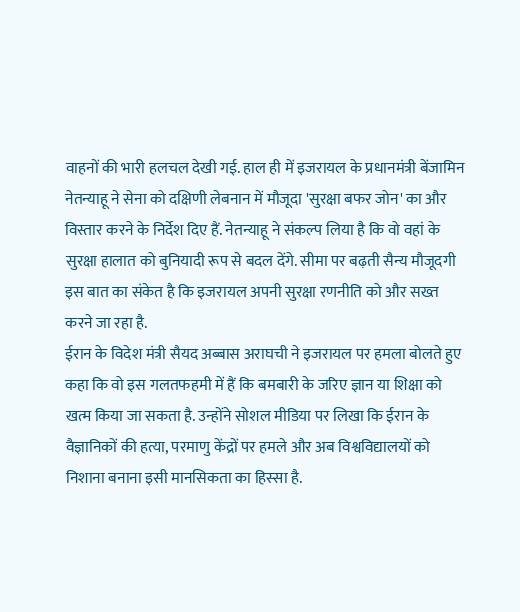वाहनों की भारी हलचल देखी गई. हाल ही में इजरायल के प्रधानमंत्री बेंजामिन नेतन्याहू ने सेना को दक्षिणी लेबनान में मौजूदा 'सुरक्षा बफर जोन' का और विस्तार करने के निर्देश दिए हैं. नेतन्याहू ने संकल्प लिया है कि वो वहां के सुरक्षा हालात को बुनियादी रूप से बदल देंगे. सीमा पर बढ़ती सैन्य मौजूदगी इस बात का संकेत है कि इजरायल अपनी सुरक्षा रणनीति को और सख्त करने जा रहा है.
ईरान के विदेश मंत्री सैयद अब्बास अराघची ने इजरायल पर हमला बोलते हुए कहा कि वो इस गलतफहमी में हैं कि बमबारी के जरिए ज्ञान या शिक्षा को खत्म किया जा सकता है. उन्होंने सोशल मीडिया पर लिखा कि ईरान के वैज्ञानिकों की हत्या, परमाणु केंद्रों पर हमले और अब विश्वविद्यालयों को निशाना बनाना इसी मानसिकता का हिस्सा है.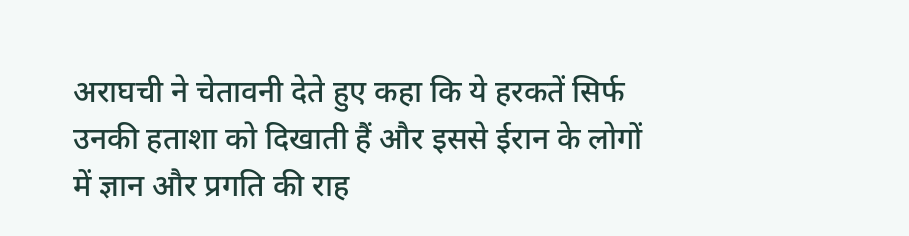अराघची ने चेतावनी देते हुए कहा कि ये हरकतें सिर्फ उनकी हताशा को दिखाती हैं और इससे ईरान के लोगों में ज्ञान और प्रगति की राह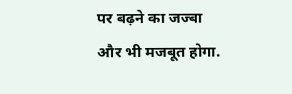पर बढ़ने का जज्बा और भी मजबूत होगा.